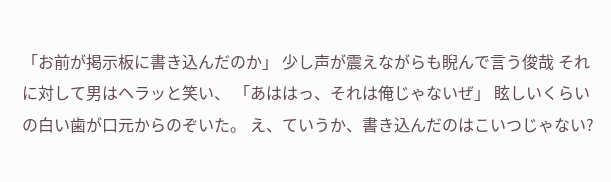「お前が掲示板に書き込んだのか」 少し声が震えながらも睨んで言う俊哉 それに対して男はヘラッと笑い、 「あははっ、それは俺じゃないぜ」 眩しいくらいの白い歯が口元からのぞいた。 え、ていうか、書き込んだのはこいつじゃない?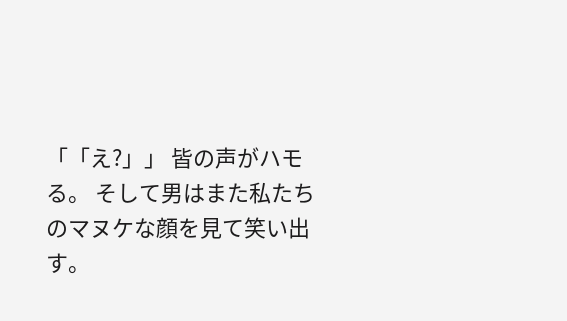「「え?」」 皆の声がハモる。 そして男はまた私たちのマヌケな顔を見て笑い出す。